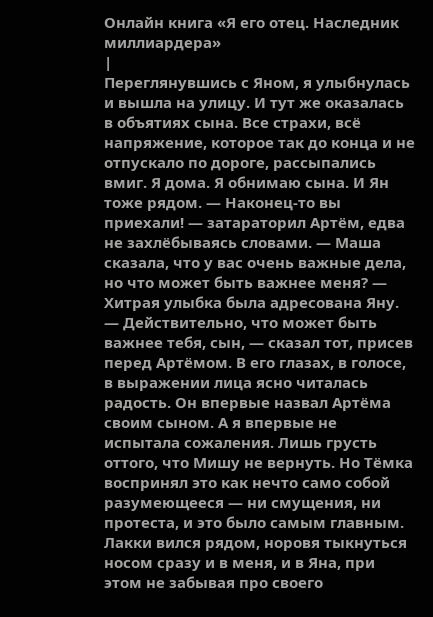Онлайн книга «Я его отец. Наследник миллиардера»
|
Переглянувшись с Яном, я улыбнулась и вышла на улицу. И тут же оказалась в объятиях сына. Все страхи, всё напряжение, которое так до конца и не отпускало по дороге, рассыпались вмиг. Я дома. Я обнимаю сына. И Ян тоже рядом. — Наконец-то вы приехали! — затараторил Артём, едва не захлёбываясь словами. — Маша сказала, что у вас очень важные дела, но что может быть важнее меня? — Хитрая улыбка была адресована Яну. — Действительно, что может быть важнее тебя, сын, — сказал тот, присев перед Артёмом. В его глазах, в голосе, в выражении лица ясно читалась радость. Он впервые назвал Артёма своим сыном. А я впервые не испытала сожаления. Лишь грусть оттого, что Мишу не вернуть. Но Тёмка воспринял это как нечто само собой разумеющееся — ни смущения, ни протеста, и это было самым главным. Лакки вился рядом, норовя тыкнуться носом сразу и в меня, и в Яна, при этом не забывая про своего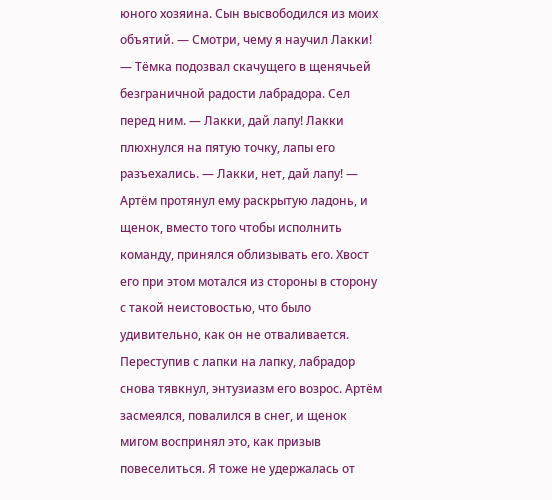юного хозяина. Сын высвободился из моих объятий. — Смотри, чему я научил Лакки! — Тёмка подозвал скачущего в щенячьей безграничной радости лабрадора. Сел перед ним. — Лакки, дай лапу! Лакки плюхнулся на пятую точку, лапы его разъехались. — Лакки, нет, дай лапу! — Артём протянул ему раскрытую ладонь, и щенок, вместо того чтобы исполнить команду, принялся облизывать его. Хвост его при этом мотался из стороны в сторону с такой неистовостью, что было удивительно, как он не отваливается. Переступив с лапки на лапку, лабрадор снова тявкнул, энтузиазм его возрос. Артём засмеялся, повалился в снег, и щенок мигом воспринял это, как призыв повеселиться. Я тоже не удержалась от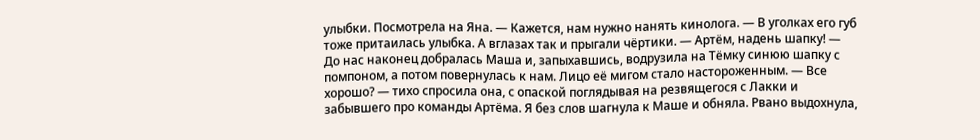улыбки. Посмотрела на Яна. — Кажется, нам нужно нанять кинолога. — В уголках его губ тоже притаилась улыбка. А вглазах так и прыгали чёртики. — Артём, надень шапку! — До нас наконец добралась Маша и, запыхавшись, водрузила на Тёмку синюю шапку с помпоном, а потом повернулась к нам. Лицо её мигом стало настороженным. — Все хорошо? — тихо спросила она, с опаской поглядывая на резвящегося с Лакки и забывшего про команды Артёма. Я без слов шагнула к Маше и обняла. Рвано выдохнула,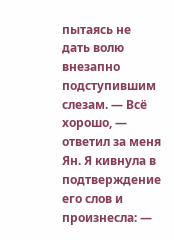пытаясь не дать волю внезапно подступившим слезам. — Всё хорошо, — ответил за меня Ян. Я кивнула в подтверждение его слов и произнесла: —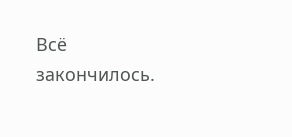Всё закончилось.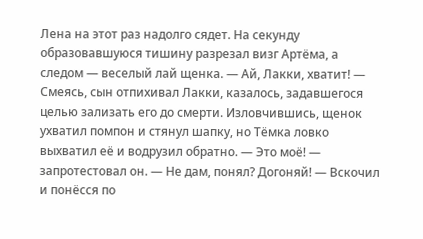Лена на этот раз надолго сядет. На секунду образовавшуюся тишину разрезал визг Артёма, а следом — веселый лай щенка. — Ай, Лакки, хватит! — Смеясь, сын отпихивал Лакки, казалось, задавшегося целью зализать его до смерти. Изловчившись, щенок ухватил помпон и стянул шапку, но Тёмка ловко выхватил её и водрузил обратно. — Это моё! — запротестовал он. — Не дам, понял? Догоняй! — Вскочил и понёсся по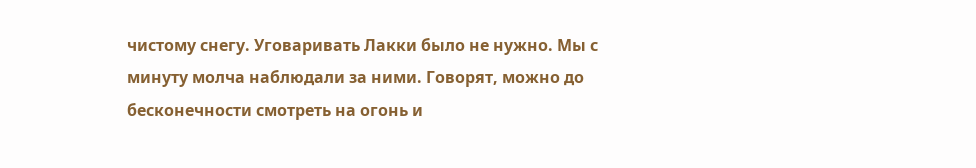чистому снегу. Уговаривать Лакки было не нужно. Мы с минуту молча наблюдали за ними. Говорят, можно до бесконечности смотреть на огонь и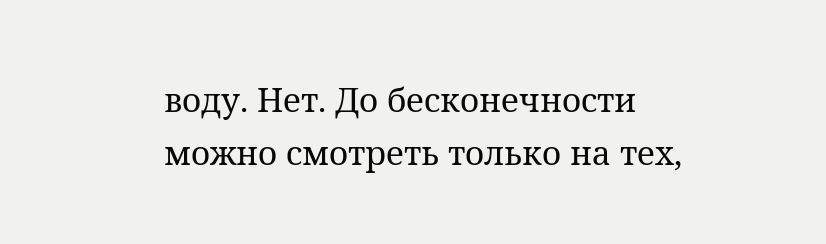воду. Нет. До бесконечности можно смотреть только на тех,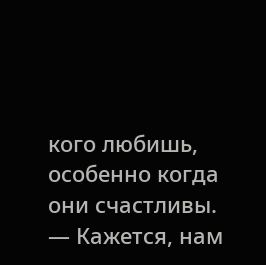кого любишь, особенно когда они счастливы. — Кажется, нам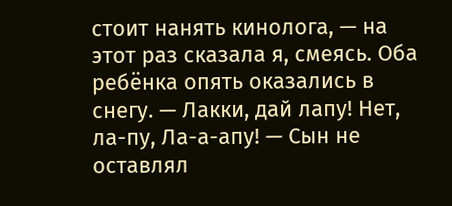стоит нанять кинолога, — на этот раз сказала я, смеясь. Оба ребёнка опять оказались в снегу. — Лакки, дай лапу! Нет, ла-пу, Ла-а-апу! — Сын не оставлял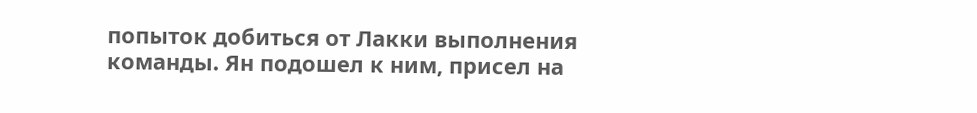попыток добиться от Лакки выполнения команды. Ян подошел к ним, присел на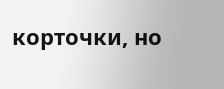корточки, но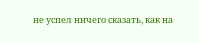не успел ничего сказать, как на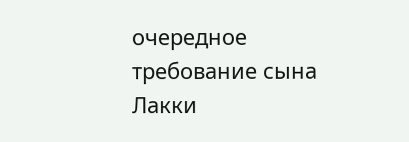очередное требование сына Лакки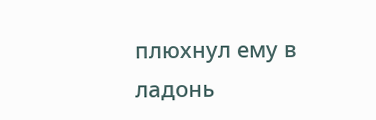плюхнул ему в ладонь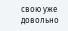свою уже довольно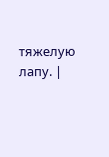тяжелую лапу. |